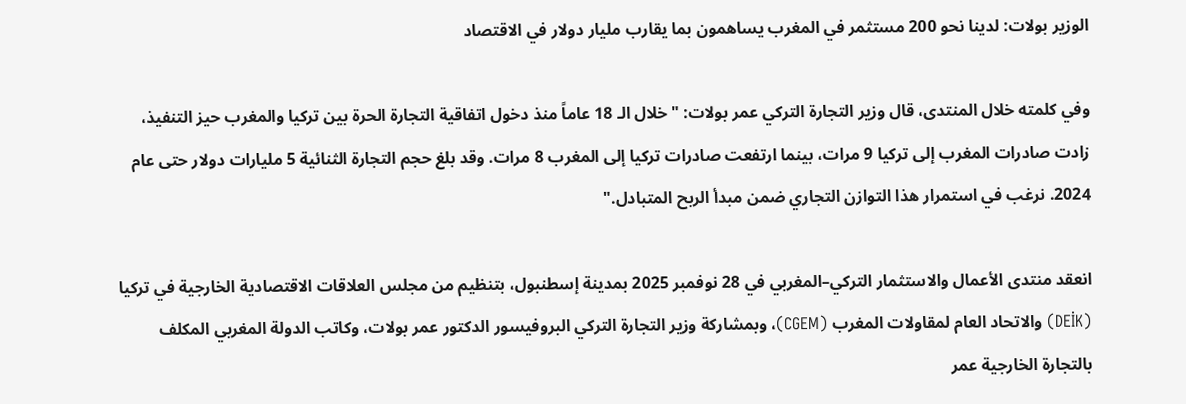الوزير بولات: لدينا نحو 200 مستثمر في المغرب يساهمون بما يقارب مليار دولار في الاقتصاد

وفي كلمته خلال المنتدى، قال وزير التجارة التركي عمر بولات: "خلال الـ 18 عاماً منذ دخول اتفاقية التجارة الحرة بين تركيا والمغرب حيز التنفيذ، زادت صادرات المغرب إلى تركيا 9 مرات، بينما ارتفعت صادرات تركيا إلى المغرب 8 مرات. وقد بلغ حجم التجارة الثنائية 5 مليارات دولار حتى عام 2024. نرغب في استمرار هذا التوازن التجاري ضمن مبدأ الربح المتبادل."

انعقد منتدى الأعمال والاستثمار التركي–المغربي في 28 نوفمبر 2025 بمدينة إسطنبول، بتنظيم من مجلس العلاقات الاقتصادية الخارجية في تركيا (DEİK) والاتحاد العام لمقاولات المغرب (CGEM)، وبمشاركة وزير التجارة التركي البروفيسور الدكتور عمر بولات، وكاتب الدولة المغربي المكلف بالتجارة الخارجية عمر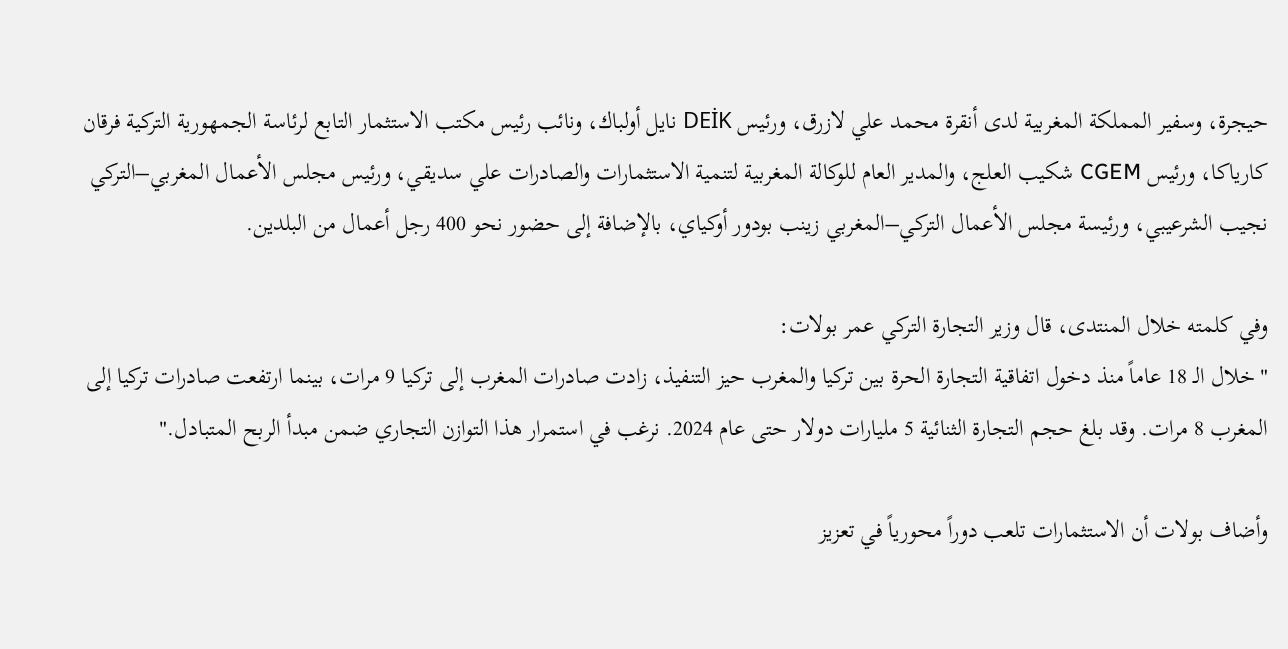حيجرة، وسفير المملكة المغربية لدى أنقرة محمد علي لازرق، ورئيس DEİK نايل أولباك، ونائب رئيس مكتب الاستثمار التابع لرئاسة الجمهورية التركية فرقان كارياكا، ورئيس CGEM شكيب العلج، والمدير العام للوكالة المغربية لتنمية الاستثمارات والصادرات علي سديقي، ورئيس مجلس الأعمال المغربي–التركي نجيب الشرعيبي، ورئيسة مجلس الأعمال التركي–المغربي زينب بودور أوكياي، بالإضافة إلى حضور نحو 400 رجل أعمال من البلدين.

وفي كلمته خلال المنتدى، قال وزير التجارة التركي عمر بولات:
"خلال الـ 18 عاماً منذ دخول اتفاقية التجارة الحرة بين تركيا والمغرب حيز التنفيذ، زادت صادرات المغرب إلى تركيا 9 مرات، بينما ارتفعت صادرات تركيا إلى المغرب 8 مرات. وقد بلغ حجم التجارة الثنائية 5 مليارات دولار حتى عام 2024. نرغب في استمرار هذا التوازن التجاري ضمن مبدأ الربح المتبادل."

وأضاف بولات أن الاستثمارات تلعب دوراً محورياً في تعزيز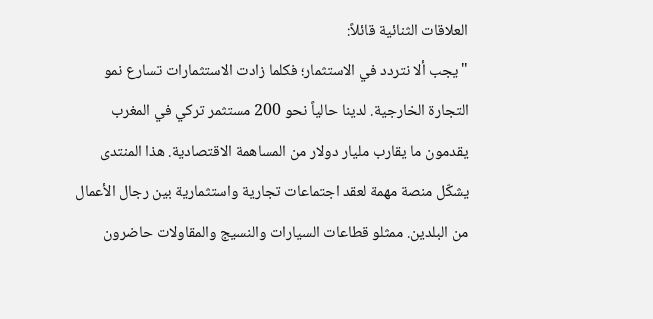العلاقات الثنائية قائلاً:
"يجب ألا نتردد في الاستثمار؛ فكلما زادت الاستثمارات تسارع نمو التجارة الخارجية. لدينا حالياً نحو 200 مستثمر تركي في المغرب يقدمون ما يقارب مليار دولار من المساهمة الاقتصادية. هذا المنتدى يشكّل منصة مهمة لعقد اجتماعات تجارية واستثمارية بين رجال الأعمال من البلدين. ممثلو قطاعات السيارات والنسيج والمقاولات حاضرون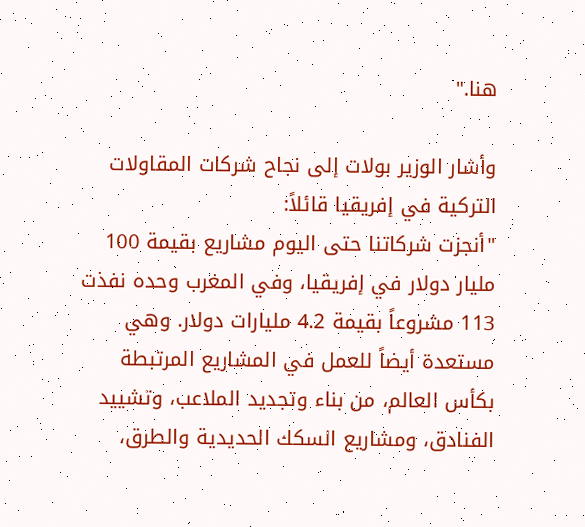هنا."

وأشار الوزير بولات إلى نجاح شركات المقاولات التركية في إفريقيا قائلاً:
"أنجزت شركاتنا حتى اليوم مشاريع بقيمة 100 مليار دولار في إفريقيا، وفي المغرب وحده نفذت 113 مشروعاً بقيمة 4.2 مليارات دولار. وهي مستعدة أيضاً للعمل في المشاريع المرتبطة بكأس العالم، من بناء وتجديد الملاعب، وتشييد الفنادق، ومشاريع السكك الحديدية والطرق،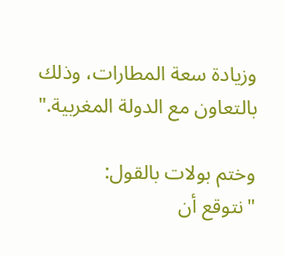وزيادة سعة المطارات، وذلك بالتعاون مع الدولة المغربية."

وختم بولات بالقول:
"نتوقع أن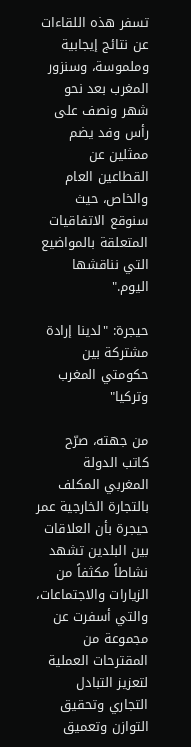تسفر هذه اللقاءات عن نتائج إيجابية وملموسة، وسنزور المغرب بعد نحو شهر ونصف على رأس وفد يضم ممثلين عن القطاعين العام والخاص، حيث سنوقع الاتفاقيات المتعلقة بالمواضيع التي نناقشها اليوم."

حيجرة: "لدينا إرادة مشتركة بين حكومتي المغرب وتركيا"

من جهته، صرّح كاتب الدولة المغربي المكلف بالتجارة الخارجية عمر حيجرة بأن العلاقات بين البلدين تشهد نشاطاً مكثفاً من الزيارات والاجتماعات، والتي أسفرت عن مجموعة من المقترحات العملية لتعزيز التبادل التجاري وتحقيق التوازن وتعميق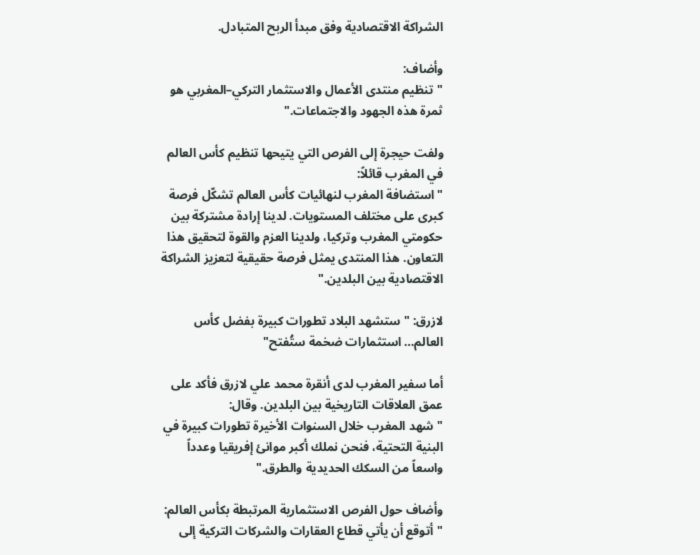الشراكة الاقتصادية وفق مبدأ الربح المتبادل.

وأضاف:
"تنظيم منتدى الأعمال والاستثمار التركي–المغربي هو ثمرة هذه الجهود والاجتماعات."

ولفت حيجرة إلى الفرص التي يتيحها تنظيم كأس العالم في المغرب قائلاً:
"استضافة المغرب لنهائيات كأس العالم تشكّل فرصة كبرى على مختلف المستويات. لدينا إرادة مشتركة بين حكومتي المغرب وتركيا، ولدينا العزم والقوة لتحقيق هذا التعاون. هذا المنتدى يمثل فرصة حقيقية لتعزيز الشراكة الاقتصادية بين البلدين."

لازرق: "ستشهد البلاد تطورات كبيرة بفضل كأس العالم… استثمارات ضخمة ستُفتح"

أما سفير المغرب لدى أنقرة محمد علي لازرق فأكد على عمق العلاقات التاريخية بين البلدين. وقال:
"شهد المغرب خلال السنوات الأخيرة تطورات كبيرة في البنية التحتية، فنحن نملك أكبر موانئ إفريقيا وعدداً واسعاً من السكك الحديدية والطرق."

وأضاف حول الفرص الاستثمارية المرتبطة بكأس العالم:
"أتوقع أن يأتي قطاع العقارات والشركات التركية إلى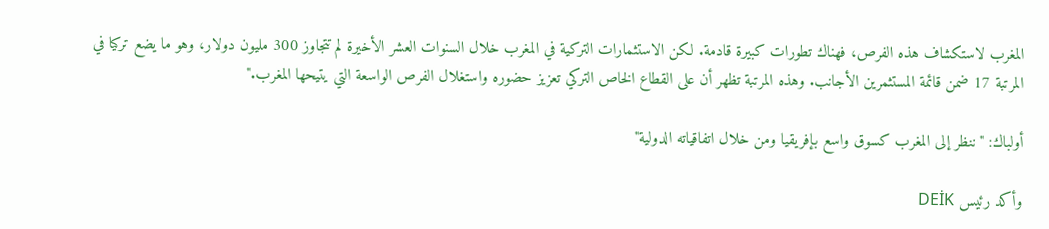المغرب لاستكشاف هذه الفرص، فهناك تطورات كبيرة قادمة. لكن الاستثمارات التركية في المغرب خلال السنوات العشر الأخيرة لم تتجاوز 300 مليون دولار، وهو ما يضع تركيا في المرتبة 17 ضمن قائمة المستثمرين الأجانب. وهذه المرتبة تظهر أن على القطاع الخاص التركي تعزيز حضوره واستغلال الفرص الواسعة التي يتيحها المغرب."

أولباك: "ننظر إلى المغرب كسوق واسع بإفريقيا ومن خلال اتفاقياته الدولية"

وأكد رئيس DEİK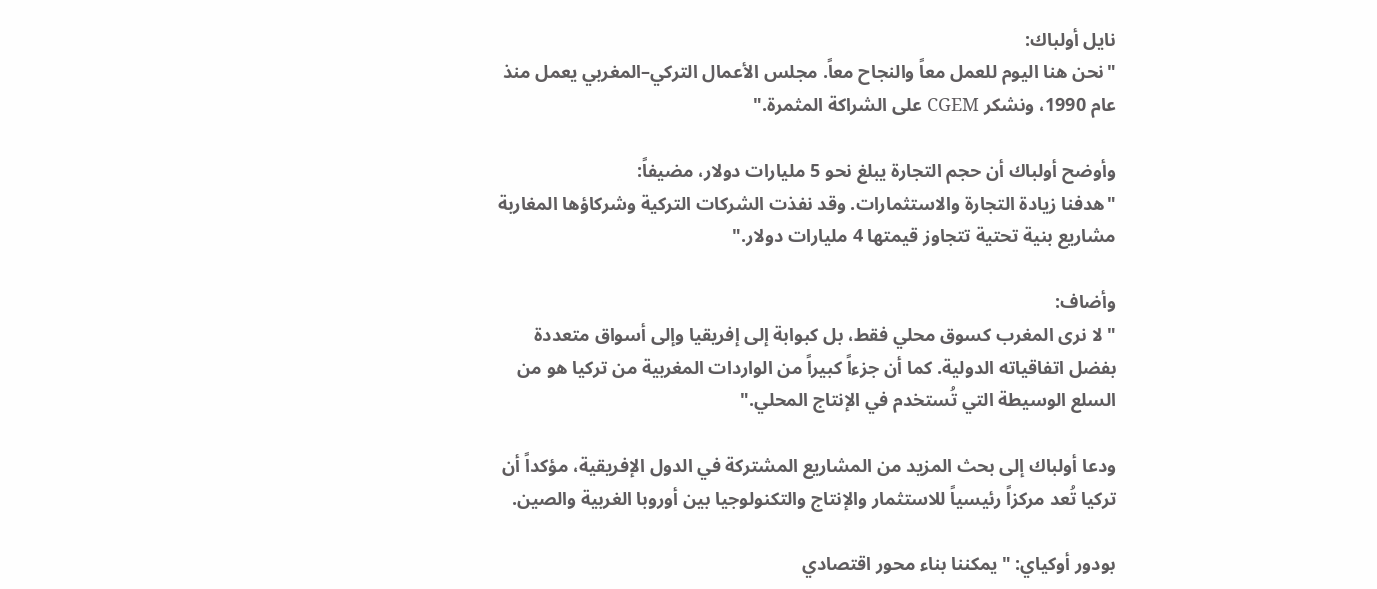نايل أولباك:
"نحن هنا اليوم للعمل معاً والنجاح معاً. مجلس الأعمال التركي–المغربي يعمل منذ عام 1990، ونشكر CGEM على الشراكة المثمرة."

وأوضح أولباك أن حجم التجارة يبلغ نحو 5 مليارات دولار، مضيفاً:
"هدفنا زيادة التجارة والاستثمارات. وقد نفذت الشركات التركية وشركاؤها المغاربة مشاريع بنية تحتية تتجاوز قيمتها 4 مليارات دولار."

وأضاف:
"لا نرى المغرب كسوق محلي فقط، بل كبوابة إلى إفريقيا وإلى أسواق متعددة بفضل اتفاقياته الدولية. كما أن جزءاً كبيراً من الواردات المغربية من تركيا هو من السلع الوسيطة التي تُستخدم في الإنتاج المحلي."

ودعا أولباك إلى بحث المزيد من المشاريع المشتركة في الدول الإفريقية، مؤكداً أن تركيا تُعد مركزاً رئيسياً للاستثمار والإنتاج والتكنولوجيا بين أوروبا الغربية والصين.

بودور أوكياي: "يمكننا بناء محور اقتصادي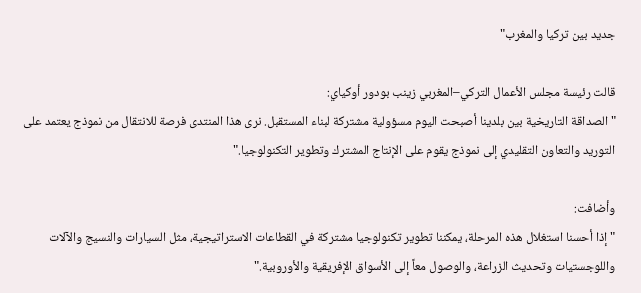جديد بين تركيا والمغرب"

قالت رئيسة مجلس الأعمال التركي–المغربي زينب بودور أوكياي:
"الصداقة التاريخية بين بلدينا أصبحت اليوم مسؤولية مشتركة لبناء المستقبل. نرى هذا المنتدى فرصة للانتقال من نموذج يعتمد على التوريد والتعاون التقليدي إلى نموذج يقوم على الإنتاج المشترك وتطوير التكنولوجيا."

وأضافت:
"إذا أحسنا استغلال هذه المرحلة، يمكننا تطوير تكنولوجيا مشتركة في القطاعات الاستراتيجية، مثل السيارات والنسيج والآلات واللوجستيات وتحديث الزراعة، والوصول معاً إلى الأسواق الإفريقية والأوروبية."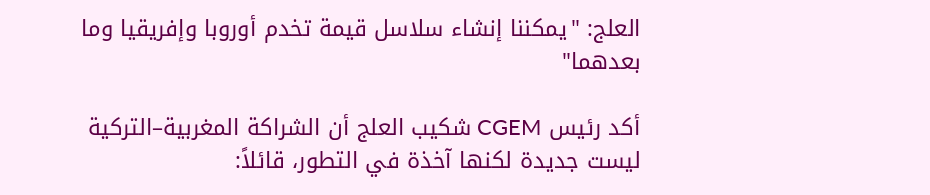العلج: "يمكننا إنشاء سلاسل قيمة تخدم أوروبا وإفريقيا وما بعدهما"

أكد رئيس CGEM شكيب العلج أن الشراكة المغربية–التركية ليست جديدة لكنها آخذة في التطور، قائلاً: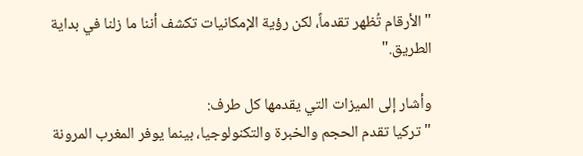"الأرقام تُظهر تقدماً، لكن رؤية الإمكانيات تكشف أننا ما زلنا في بداية الطريق."

وأشار إلى الميزات التي يقدمها كل طرف:
"تركيا تقدم الحجم والخبرة والتكنولوجيا، بينما يوفر المغرب المرونة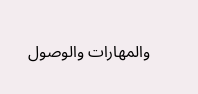والمهارات والوصول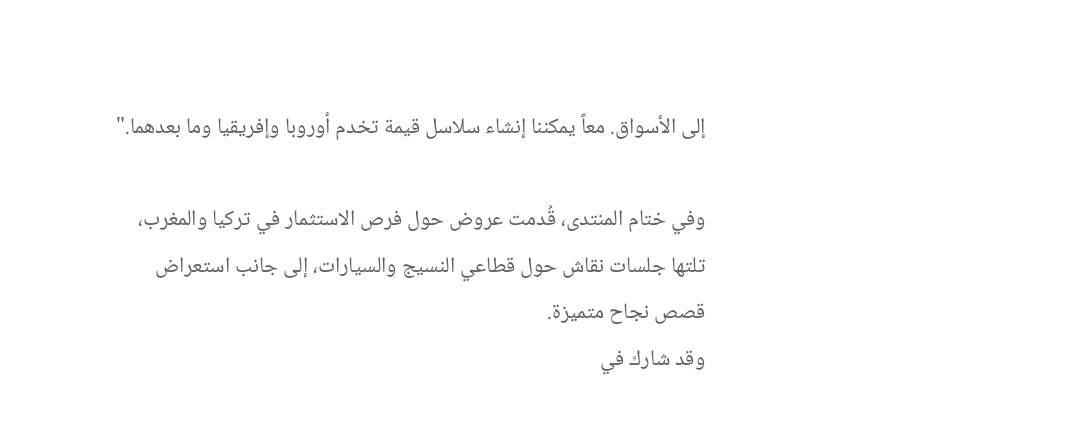إلى الأسواق. معاً يمكننا إنشاء سلاسل قيمة تخدم أوروبا وإفريقيا وما بعدهما."

وفي ختام المنتدى، قُدمت عروض حول فرص الاستثمار في تركيا والمغرب، تلتها جلسات نقاش حول قطاعي النسيج والسيارات، إلى جانب استعراض قصص نجاح متميزة.
وقد شارك في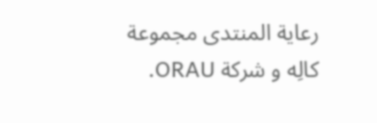رعاية المنتدى مجموعة كالِه و شركة ORAU.